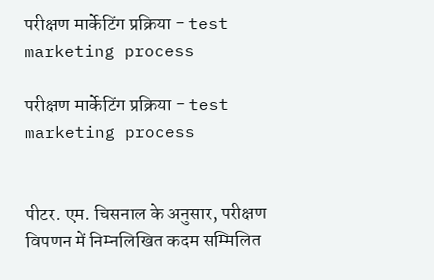परीक्षण मार्केटिंग प्रक्रिया - test marketing process

परीक्षण मार्केटिंग प्रक्रिया - test marketing process


पीटर. एम. चिसनाल के अनुसार, परीक्षण विपणन में निम्नलिखित कदम सम्मिलित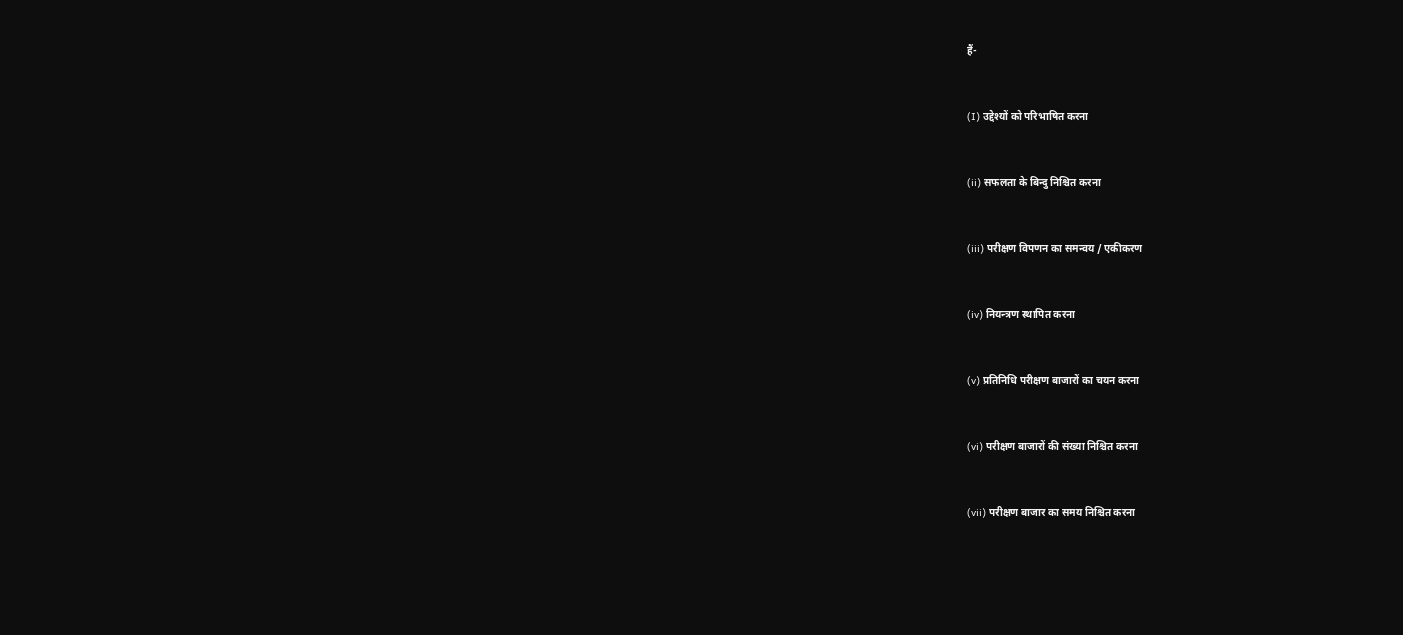हैं-


(I) उद्देश्यों को परिभाषित करना


(ii) सफलता के बिन्दु निश्चित करना


(iii) परीक्षण विपणन का समन्वय / एकीकरण


(iv) नियन्त्रण स्थापित करना


(v) प्रतिनिधि परीक्षण बाजारों का चयन करना


(vi) परीक्षण बाजारों की संख्या निश्चित करना


(vii) परीक्षण बाजार का समय निश्चित करना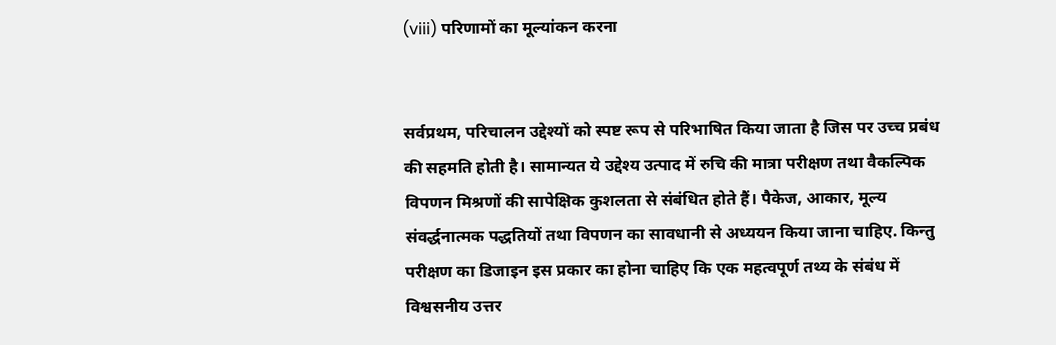(viii) परिणामों का मूल्यांकन करना


सर्वप्रथम, परिचालन उद्देश्यों को स्पष्ट रूप से परिभाषित किया जाता है जिस पर उच्च प्रबंध की सहमति होती है। सामान्यत ये उद्देश्य उत्पाद में रुचि की मात्रा परीक्षण तथा वैकल्पिक विपणन मिश्रणों की सापेक्षिक कुशलता से संबंधित होते हैं। पैकेज, आकार, मूल्य संवर्द्धनात्मक पद्धतियों तथा विपणन का सावधानी से अध्ययन किया जाना चाहिए. किन्तु परीक्षण का डिजाइन इस प्रकार का होना चाहिए कि एक महत्वपूर्ण तथ्य के संबंध में विश्वसनीय उत्तर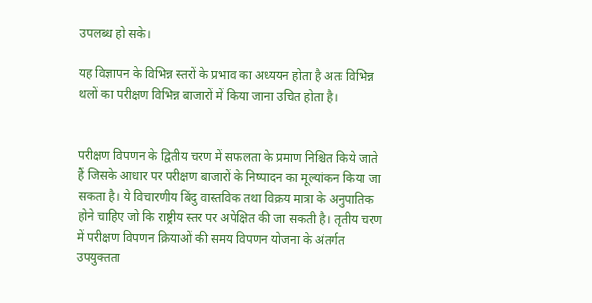उपलब्ध हो सके।

यह विज्ञापन के विभिन्न स्तरों के प्रभाव का अध्ययन होता है अतः विभिन्न थलों का परीक्षण विभिन्न बाजारों में किया जाना उचित होता है।


परीक्षण विपणन के द्वितीय चरण में सफलता के प्रमाण निश्चित किये जाते हैं जिसके आधार पर परीक्षण बाजारों के निष्पादन का मूल्यांकन किया जा सकता है। ये विचारणीय बिंदु वास्तविक तथा विक्रय मात्रा के अनुपातिक होने चाहिए जो कि राष्ट्रीय स्तर पर अपेक्षित की जा सकती है। तृतीय चरण में परीक्षण विपणन क्रियाओं की समय विपणन योजना के अंतर्गत उपयुक्तता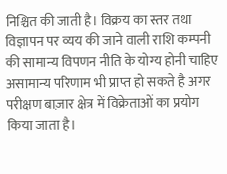निश्चित की जाती है। विक्रय का स्तर तथा विज्ञापन पर व्यय की जाने वाली राशि कम्पनी की सामान्य विपणन नीति के योग्य होनी चाहिए असामान्य परिणाम भी प्राप्त हो सकते है अगर परीक्षण बाज़ार क्षेत्र में विक्रेताओं का प्रयोग किया जाता है।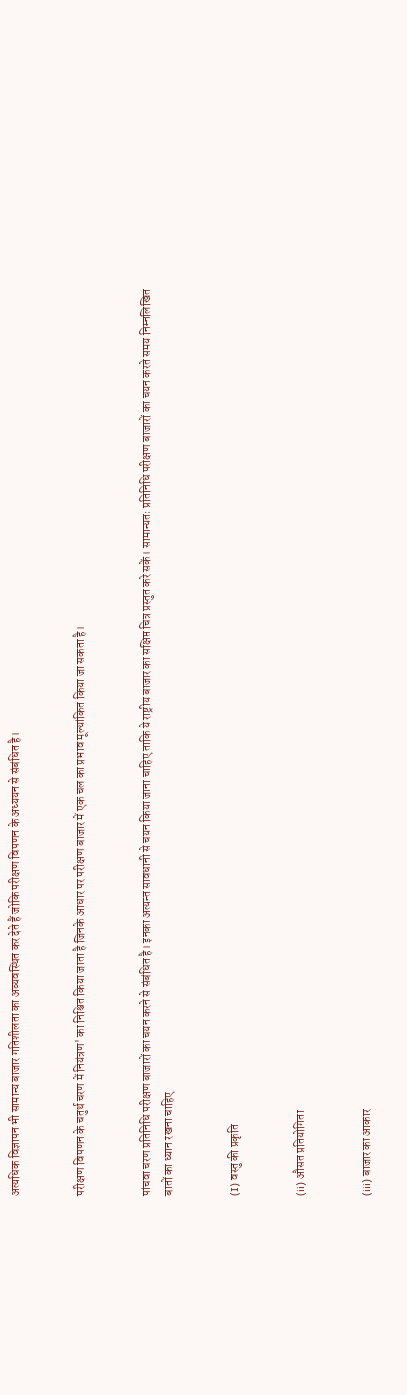अत्यधिक विज्ञापन भी सामान्य बाजार गतिशीलता का अव्यवस्थित कर देते हैं जोकि परीक्षण विपणन के अध्ययन से संबंधित है।


परीक्षण विपणन के चतुर्थ चरण में नियंत्रण' का निश्चित किया जाता है जिनके आधार पर परीक्षण बाजार में एक चल का प्रभाव मूल्यांकित किया जा सकता है।


पांचवा चरण प्रतिनिधि परीक्षण बाजारों का चयन करने से संबंधित है। इनका अत्यन्त सावधानी से चयन किया जाना चाहिए ताकि ये राष्ट्रीय बाजार का सक्षिप्त चित्र प्रस्तुत करे सकें। सामान्यतः प्रतिनिधि परीक्षण बाजारों का चयन करते समय निम्नलिखित बातों का ध्यान रखना चाहिए


(I) वस्तु की प्रकृति


(ii) औसत प्रतियोगिता


(iii) बाजार का आकार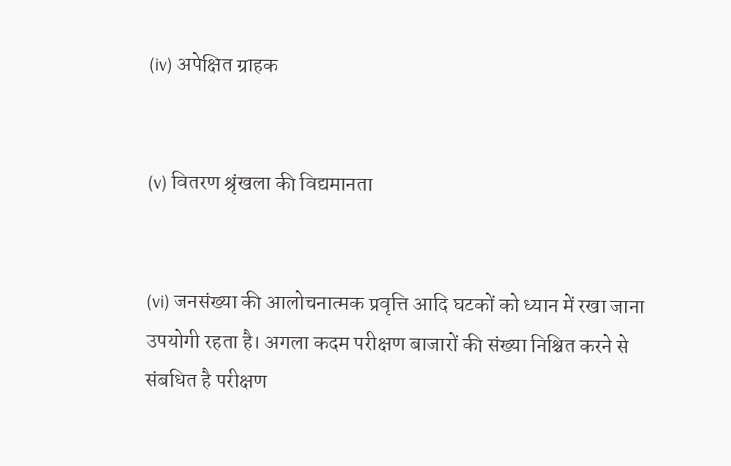(iv) अपेक्षित ग्राहक


(v) वितरण श्रृंखला की विद्यमानता


(vi) जनसंख्या की आलोचनात्मक प्रवृत्ति आदि घटकों को ध्यान में रखा जाना उपयोगी रहता है। अगला कदम परीक्षण बाजारों की संख्या निश्चित करने से संबधित है परीक्षण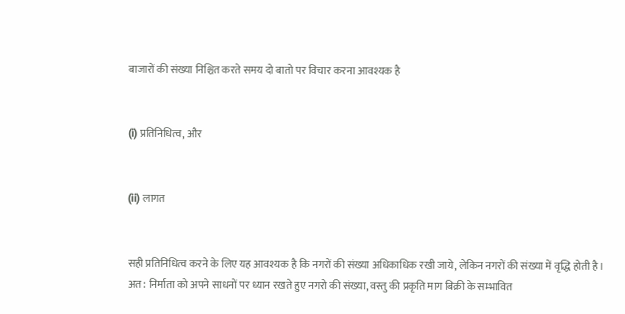बाजारों की संख्या निश्चित करते समय दो बातो पर विचार करना आवश्यक है


(i) प्रतिनिधित्व, और


(ii) लागत


सही प्रतिनिधित्व करने के लिए यह आवश्यक है कि नगरों की संख्या अधिकाधिक रखी जाये, लेकिन नगरों की संख्या में वृद्धि होती है। अत: निर्माता को अपने साधनों पर ध्यान रखते हुए नगरो की संख्या, वस्तु की प्रकृति माग बिक्री के सम्भावित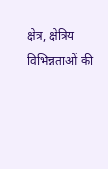क्षेत्र, क्षेत्रिय विभिन्नताओं की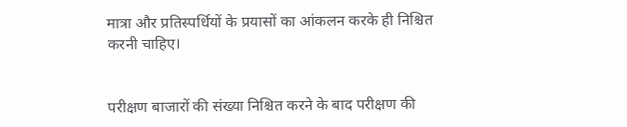मात्रा और प्रतिस्पर्धियों के प्रयासों का आंकलन करके ही निश्चित करनी चाहिए।


परीक्षण बाजारों की संख्या निश्चित करने के बाद परीक्षण की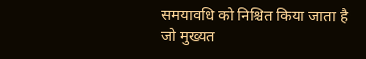समयावधि को निश्चित किया जाता है जो मुख्यत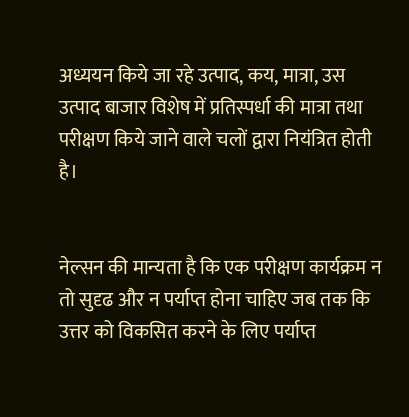अध्ययन किये जा रहे उत्पाद, कय, मात्रा, उस उत्पाद बाजार विशेष में प्रतिस्पर्धा की मात्रा तथा परीक्षण किये जाने वाले चलों द्वारा नियंत्रित होती है।


नेल्सन की मान्यता है कि एक परीक्षण कार्यक्रम न तो सुदृढ और न पर्याप्त होना चाहिए जब तक कि उत्तर को विकसित करने के लिए पर्याप्त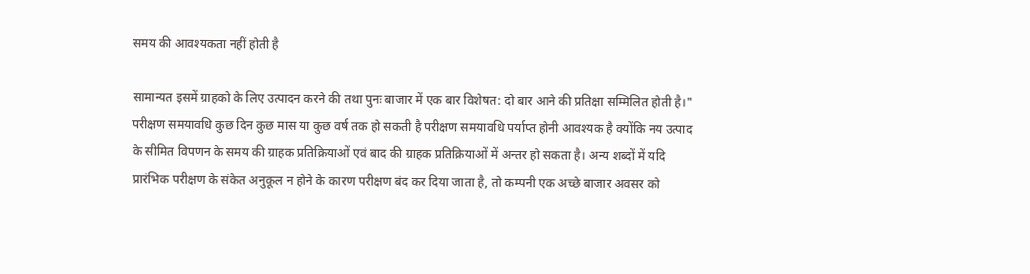समय की आवश्यकता नहीं होती है

सामान्यत इसमें ग्राहको के लिए उत्पादन करने की तथा पुनः बाजार में एक बार विशेषत: दो बार आने की प्रतिक्षा सम्मिलित होती है।" परीक्षण समयावधि कुछ दिन कुछ मास या कुछ वर्ष तक हो सकती है परीक्षण समयावधि पर्याप्त होनी आवश्यक है क्योंकि नय उत्पाद के सीमित विपणन के समय की ग्राहक प्रतिक्रियाओं एवं बाद की ग्राहक प्रतिक्रियाओं में अन्तर हो सकता है। अन्य शब्दों में यदि प्रारंभिक परीक्षण के संकेत अनुकूल न होने के कारण परीक्षण बंद कर दिया जाता है, तो कम्पनी एक अच्छे बाजार अवसर को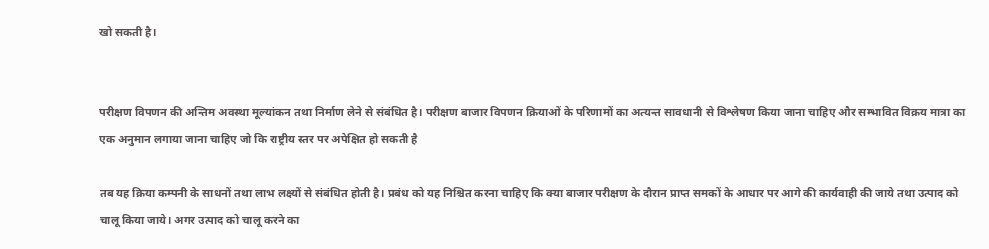खो सकती है।


परीक्षण विपणन की अन्तिम अवस्था मूल्यांकन तथा निर्माण लेने से संबंधित है। परीक्षण बाजार विपणन क्रियाओं के परिणामों का अत्यन्त सावधानी से विश्लेषण किया जाना चाहिए और सम्भावित विक्रय मात्रा का एक अनुमान लगाया जाना चाहिए जो कि राष्ट्रीय स्तर पर अपेक्षित हो सकती है

तब यह क्रिया कम्पनी के साधनों तथा लाभ लक्ष्यों से संबंधित होती है। प्रबंध को यह निश्चित करना चाहिए कि क्या बाजार परीक्षण के दौरान प्राप्त समकों के आधार पर आगे की कार्यवाही की जाये तथा उत्पाद को चालू किया जाये। अगर उत्पाद को चालू करने का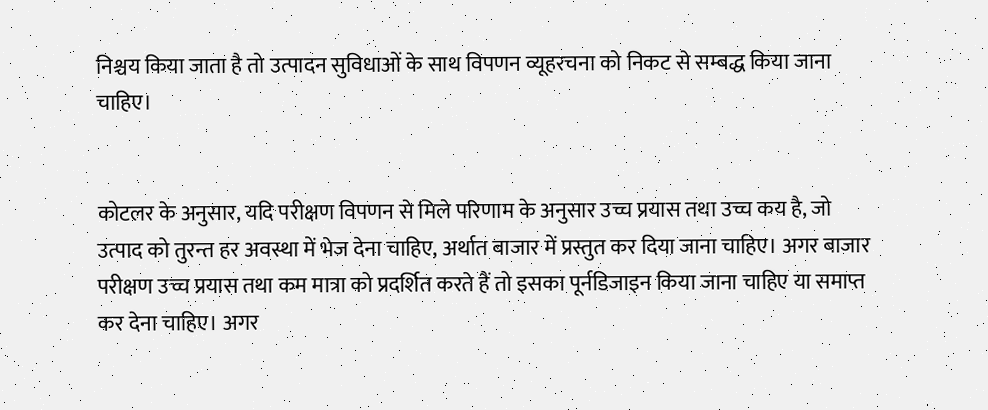निश्चय किया जाता है तो उत्पादन सुविधाओं के साथ विपणन व्यूहरचना को निकट से सम्बद्ध किया जाना चाहिए।


कोटलर के अनुसार, यदि परीक्षण विपणन से मिले परिणाम के अनुसार उच्च प्रयास तथा उच्च कय है, जो उत्पाद को तुरन्त हर अवस्था में भेज देना चाहिए, अर्थात बाजार में प्रस्तुत कर दिया जाना चाहिए। अगर बाजार परीक्षण उच्च प्रयास तथा कम मात्रा को प्रदर्शित करते हैं तो इसका पूर्नडिजाइन किया जाना चाहिए या समाप्त कर देना चाहिए। अगर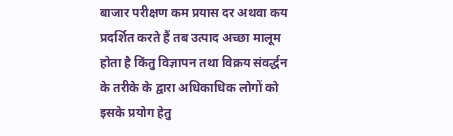बाजार परीक्षण कम प्रयास दर अथवा कय प्रदर्शित करते हैं तब उत्पाद अच्छा मालूम होता है किंतु विज्ञापन तथा विक्रय संवर्द्धन के तरीके के द्वारा अधिकाधिक लोगों को इसके प्रयोग हेतु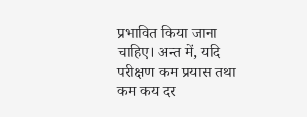प्रभावित किया जाना चाहिए। अन्त में, यदि परीक्षण कम प्रयास तथा कम कय दर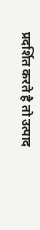प्रदर्शित करते है तो उत्पाद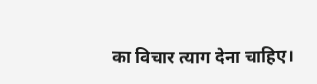का विचार त्याग देना चाहिए।